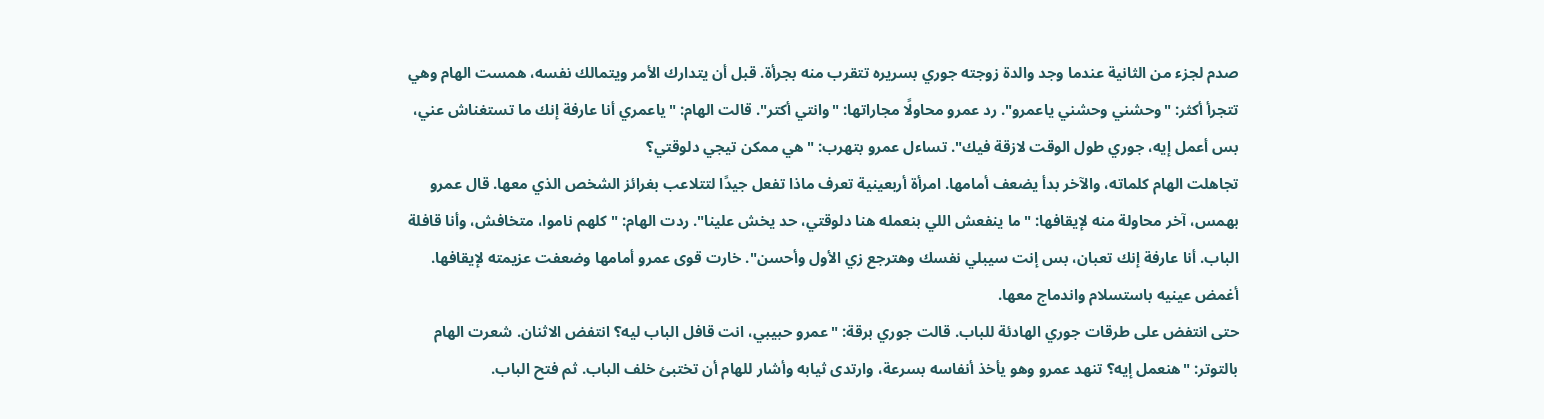صدم لجزء من الثانية عندما وجد والدة زوجته جوري بسريره تتقرب منه بجرأة. قبل أن يتدارك الأمر ويتمالك نفسه، همست الهام وهي تتجرأ أكثر: "وحشني وحشني ياعمرو". رد عمرو محاولًا مجاراتها: "وانتي أكتر". قالت الهام: "ياعمري أنا عارفة إنك ما تستغناش عني، بس أعمل إيه، جوري طول الوقت لازقة فيك". تساءل عمرو بتهرب: "هي ممكن تيجي دلوقتي؟
تجاهلت الهام كلماته، والآخر بدأ يضعف أمامها. امرأة أربعينية تعرف ماذا تفعل جيدًا لتتلاعب بغرائز الشخص الذي معها. قال عمرو بهمس، آخر محاولة منه لإيقافها: "ما ينفعش اللي بنعمله هنا دلوقتي، حد يخش علينا". ردت الهام: "كلهم ناموا، متخافش، وأنا قافلة الباب. أنا عارفة إنك تعبان، بس إنت سيبلي نفسك وهترجع زي الأول وأحسن". خارت قوى عمرو أمامها وضعفت عزيمته لإيقافها. أغمض عينيه باستسلام واندماج معها.
حتى انتفض على طرقات جوري الهادئة للباب. قالت جوري برقة: "عمرو حبيبي، انت قافل الباب ليه؟ انتفض الاثنان. شعرت الهام بالتوتر: "هنعمل إيه؟ تنهد عمرو وهو يأخذ أنفاسه بسرعة، وارتدى ثيابه وأشار للهام أن تختبئ خلف الباب. ثم فتح الباب.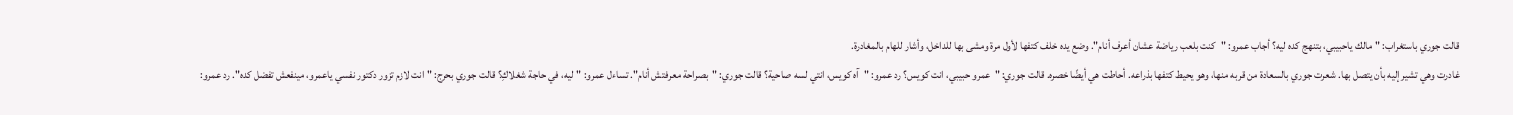قالت جوري باستغراب: "مالك ياحبيبي، بتنهج كده ليه؟ أجاب عمرو: "كنت بلعب رياضة عشان أعرف أنام". وضع يده خلف كتفها لأول مرة ومشى بها للداخل، وأشار للهام بالمغادرة.
غادرت وهي تشير إليه بأن يتصل بها. شعرت جوري بالسعادة من قربه منها، وهو يحيط كتفها بذراعه. أحاطت هي أيضًا خصره. قالت جوري: "عمرو حبيبي، انت كويس؟ رد عمرو: "آه كويس، انتي لسه صاحية؟ قالت جوري: "بصراحة معرفتش أنام". تساءل عمرو: "ليه، في حاجة شغلاكِ؟ قالت جوري بحرج: "انت لازم تزور دكتور نفسي ياعمرو، مينفعش تفضل كده". رد عمرو: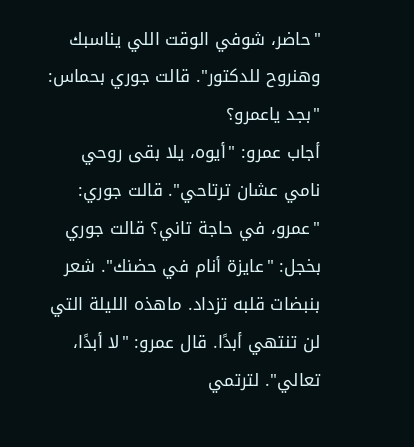"حاضر، شوفي الوقت اللي يناسبك وهنروح للدكتور". قالت جوري بحماس: "بجد ياعمرو؟
أجاب عمرو: "أيوه، يلا بقى روحي نامي عشان ترتاحي". قالت جوري: "عمرو، في حاجة تاني؟ قالت جوري بخجل: "عايزة أنام في حضنك". شعر بنبضات قلبه تزداد. ماهذه الليلة التي لن تنتهي أبدًا. قال عمرو: "لا أبدًا، تعالي". لترتمي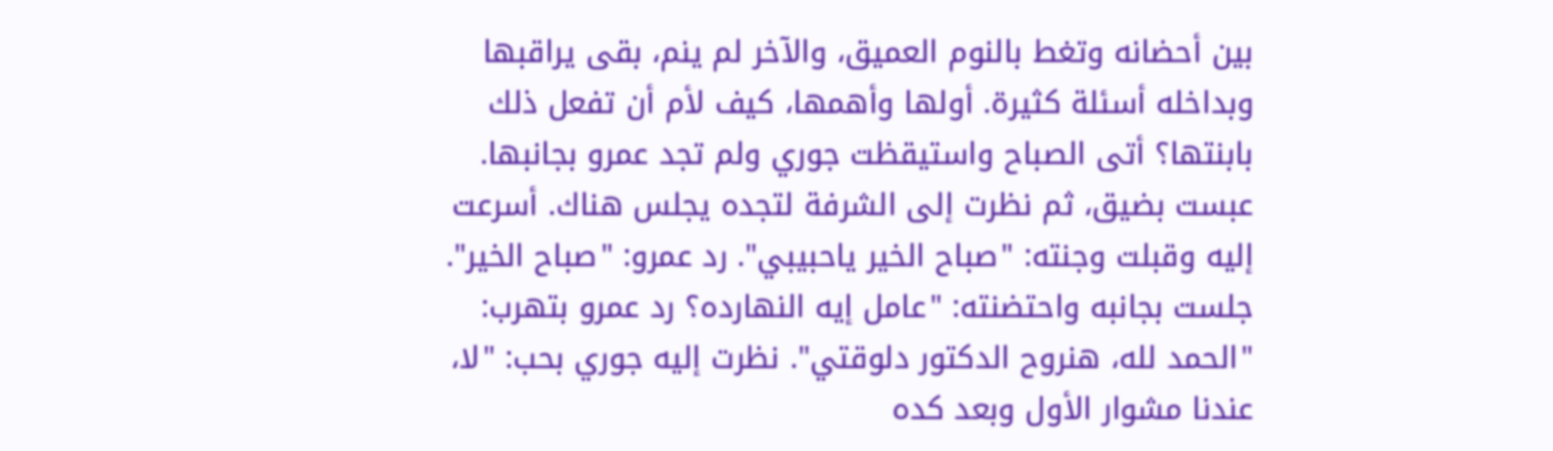بين أحضانه وتغط بالنوم العميق، والآخر لم ينم، بقى يراقبها وبداخله أسئلة كثيرة. أولها وأهمها، كيف لأم أن تفعل ذلك بابنتها؟ أتى الصباح واستيقظت جوري ولم تجد عمرو بجانبها.
عبست بضيق، ثم نظرت إلى الشرفة لتجده يجلس هناك. أسرعت إليه وقبلت وجنته: "صباح الخير ياحبيبي". رد عمرو: "صباح الخير". جلست بجانبه واحتضنته: "عامل إيه النهارده؟ رد عمرو بتهرب: "الحمد لله، هنروح الدكتور دلوقتي". نظرت إليه جوري بحب: "لا، عندنا مشوار الأول وبعد كده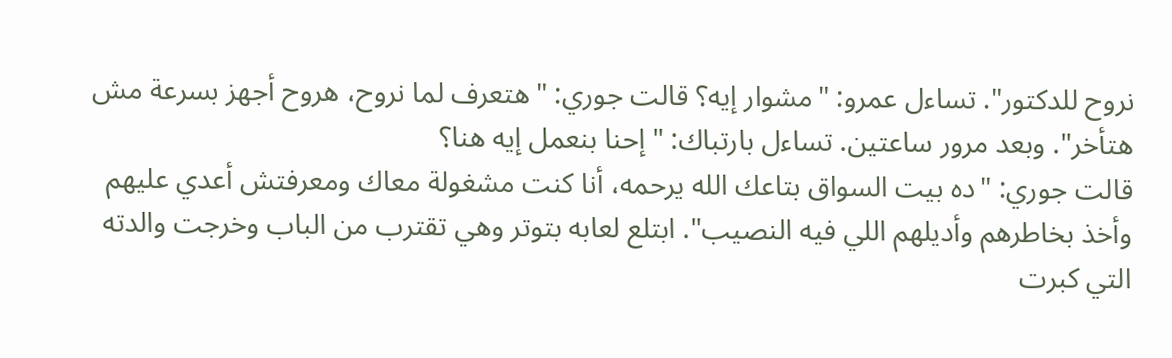نروح للدكتور". تساءل عمرو: "مشوار إيه؟ قالت جوري: "هتعرف لما نروح، هروح أجهز بسرعة مش هتأخر". وبعد مرور ساعتين. تساءل بارتباك: "إحنا بنعمل إيه هنا؟
قالت جوري: "ده بيت السواق بتاعك الله يرحمه، أنا كنت مشغولة معاك ومعرفتش أعدي عليهم وأخذ بخاطرهم وأديلهم اللي فيه النصيب". ابتلع لعابه بتوتر وهي تقترب من الباب وخرجت والدته التي كبرت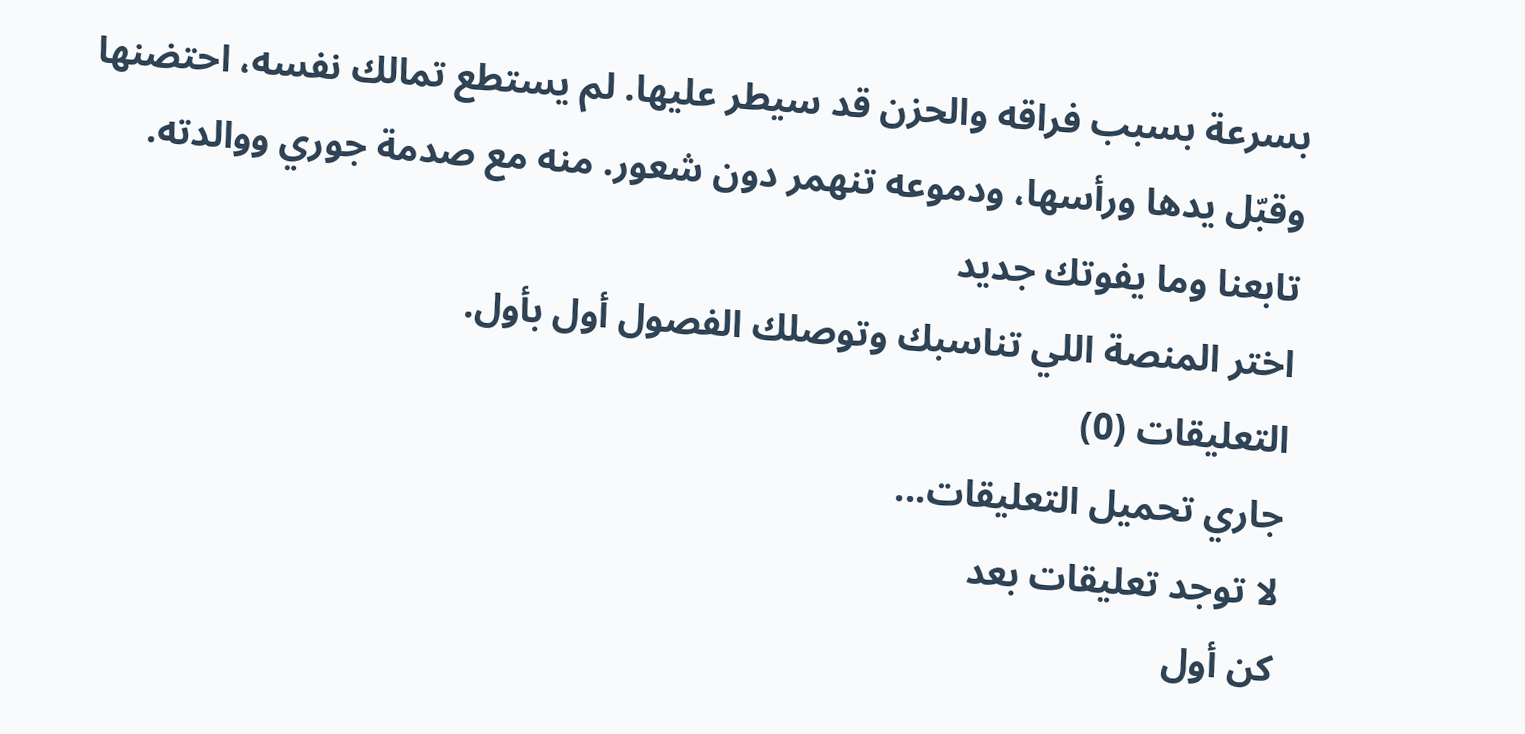بسرعة بسبب فراقه والحزن قد سيطر عليها. لم يستطع تمالك نفسه، احتضنها وقبّل يدها ورأسها، ودموعه تنهمر دون شعور. منه مع صدمة جوري ووالدته.
تابعنا وما يفوتك جديد
اختر المنصة اللي تناسبك وتوصلك الفصول أول بأول.
التعليقات (0)
جاري تحميل التعليقات...
لا توجد تعليقات بعد
كن أول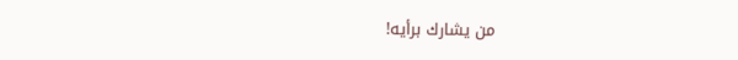من يشارك برأيه!